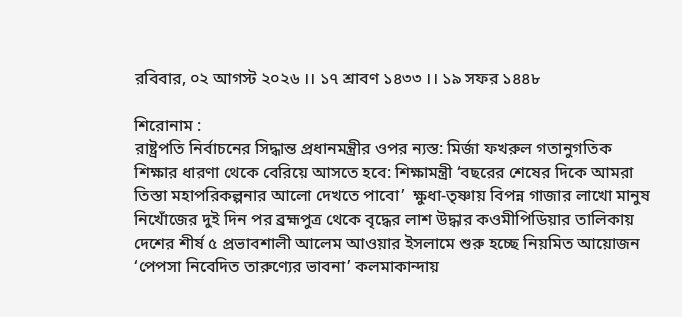রবিবার, ০২ আগস্ট ২০২৬ ।। ১৭ শ্রাবণ ১৪৩৩ ।। ১৯ সফর ১৪৪৮

শিরোনাম :
রাষ্ট্রপতি নির্বাচনের সিদ্ধান্ত প্রধানমন্ত্রীর ওপর ন্যস্ত: মির্জা ফখরুল গতানুগতিক শিক্ষার ধারণা থেকে বেরিয়ে আসতে হবে: শিক্ষামন্ত্রী ‘বছরের শেষের দিকে আমরা তিস্তা মহাপরিকল্পনার আলো দেখতে পাবো’  ক্ষুধা-তৃষ্ণায় বিপন্ন গাজার লাখো মানুষ নিখোঁজের দুই দিন পর ব্রহ্মপুত্র থেকে বৃদ্ধের লাশ উদ্ধার কওমীপিডিয়ার তালিকায় দেশের শীর্ষ ৫ প্রভাবশালী আলেম আওয়ার ইসলামে শুরু হচ্ছে নিয়মিত আয়োজন ‘পেপসা নিবেদিত তারুণ্যের ভাবনা’ কলমাকান্দায়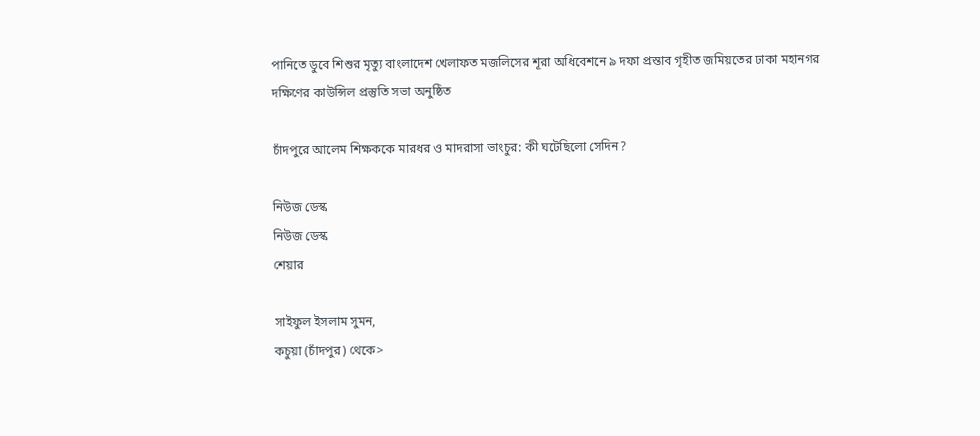পানিতে ডুবে শিশুর মৃত্যু বাংলাদেশ খেলাফত মজলিসের শূরা অধিবেশনে ৯ দফা প্রস্তাব গৃহীত জমিয়তের ঢাকা মহানগর দক্ষিণের কাউন্সিল প্রস্তুতি সভা অনুষ্ঠিত

চাঁদপুরে আলেম শিক্ষককে মারধর ও মাদরাসা ভাংচুর: কী ঘটেছিলো সেদিন?

নিউজ ডেস্ক
নিউজ ডেস্ক
শেয়ার

সাইফুল ইসলাম সুমন,
কচুয়া (চাঁদপুর) থেকে>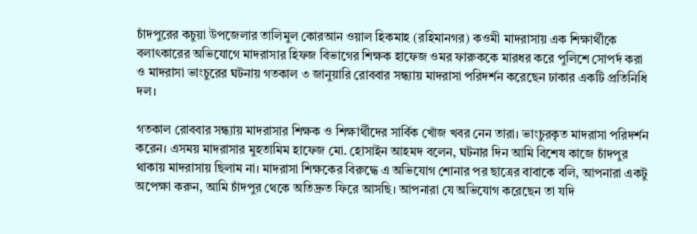চাঁদপুরের কচুয়া উপজেলার তালিমুল কোরআন ওয়াল হিকমাহ (রহিমানগর) কওমী মাদরাসায় এক শিক্ষার্থীকে বলাৎকারের অভিযোগে মাদরাসার হিফজ বিভাগের শিক্ষক হাফেজ ওমর ফারুককে মারধর করে পুলিশে সোপর্দ করা ও মাদরাসা ভাংচুরের ঘটনায় গতকাল ৩ জানুয়ারি রোববার সন্ধ্যায় মাদরাসা পরিদর্শন করেছেন ঢাকার একটি প্রতিনিধি দল।

গতকাল রোববার সন্ধ্যায় মাদরাসার শিক্ষক ও শিক্ষার্থীদের সার্বিক খোঁজ খবর নেন তারা। ভাংচুরকৃত মাদরাসা পরিদর্শন করেন। এসময় মাদরাসার মুহতামিম হাফেজ মো. হোসাইন আহমদ বলেন, ঘটনার দিন আমি বিশেষ কাজে চাঁদপুর থাকায় মাদরাসায় ছিলাম না। মাদরাসা শিক্ষকের বিরুদ্ধে এ অভিযোগ শোনার পর ছাত্রের বাবাকে বলি, আপনারা একটু অপেক্ষা করুন, আমি চাঁদপুর থেকে অতিদ্রুত ফিরে আসছি। আপনারা যে অভিযোগ করেছেন তা যদি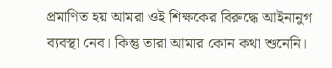প্রমাণিত হয় আমরা ওই শিক্ষকের বিরুদ্ধে আইনানুগ ব্যবস্থা নেব। কিন্তু তারা আমার কোন কথা শুনেনি।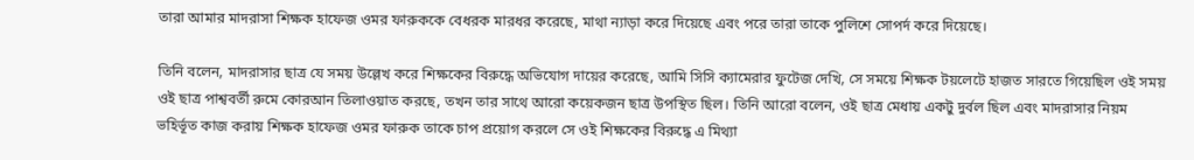তারা আমার মাদরাসা শিক্ষক হাফেজ ওমর ফারুককে বেধরক মারধর করেছে, মাথা ন্যাড়া করে দিয়েছে এবং পরে তারা তাকে পুলিশে সোপর্দ করে দিয়েছে।

তিনি বলেন, মাদরাসার ছাত্র যে সময় উল্লেখ করে শিক্ষকের বিরুদ্ধে অভিযোগ দায়ের করেছে, আমি সিসি ক্যামেরার ফুটেজ দেখি, সে সময়ে শিক্ষক টয়লেটে হাজত সারতে গিয়েছিল ওই সময় ওই ছাত্র পাশ্ববর্তী রুমে কোরআন তিলাওয়াত করছে, তখন তার সাথে আরো কয়েকজন ছাত্র উপস্থিত ছিল। তিনি আরো বলেন, ওই ছাত্র মেধায় একটু দুর্বল ছিল এবং মাদরাসার নিয়ম ভহির্ভূত কাজ করায় শিক্ষক হাফেজ ওমর ফারুক তাকে চাপ প্রয়োগ করলে সে ওই শিক্ষকের বিরুদ্ধে এ মিথ্যা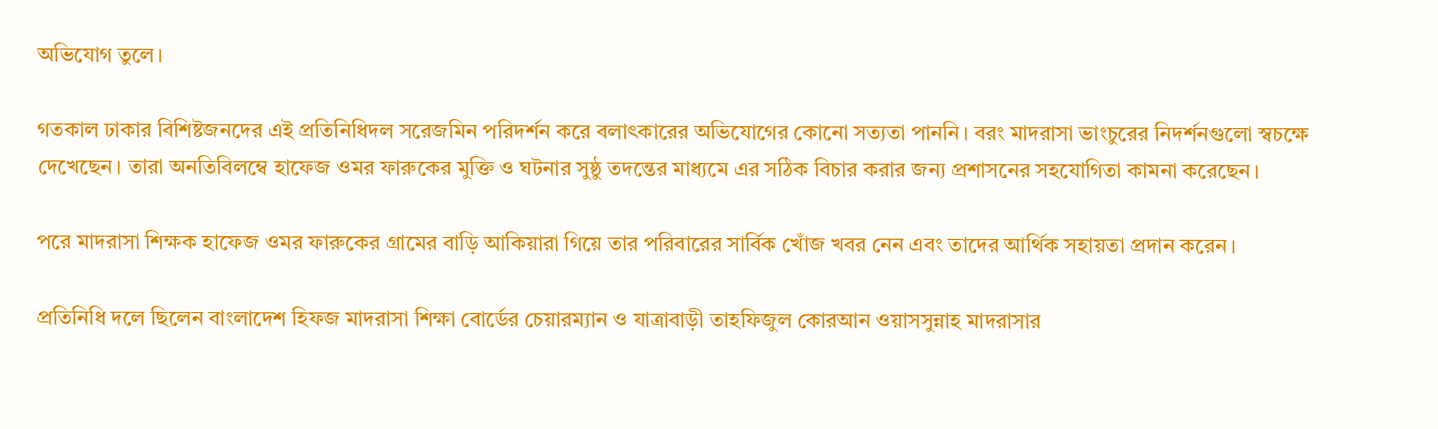অভিযোগ তুলে।

গতকাল ঢাকার বিশিষ্টজনদের এই প্রতিনিধিদল সরেজমিন পরিদর্শন করে বলাৎকারের অভিযোগের কোনো সত্যতা পাননি। বরং মাদরাসা ভাংচুরের নিদর্শনগুলো স্বচক্ষে দেখেছেন। তারা অনতিবিলম্বে হাফেজ ওমর ফারুকের মুক্তি ও ঘটনার সুষ্ঠু তদন্তের মাধ্যমে এর সঠিক বিচার করার জন্য প্রশাসনের সহযোগিতা কামনা করেছেন।

পরে মাদরাসা শিক্ষক হাফেজ ওমর ফারুকের গ্রামের বাড়ি আকিয়ারা গিয়ে তার পরিবারের সার্বিক খোঁজ খবর নেন এবং তাদের আর্থিক সহায়তা প্রদান করেন।

প্রতিনিধি দলে ছিলেন বাংলাদেশ হিফজ মাদরাসা শিক্ষা বোর্ডের চেয়ারম্যান ও যাত্রাবাড়ী তাহফিজুল কোরআন ওয়াসসুন্নাহ মাদরাসার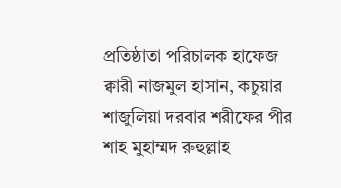প্রতিষ্ঠাতা পরিচালক হাফেজ ক্বারী নাজমুল হাসান, কচুয়ার শাজুলিয়া দরবার শরীফের পীর শাহ মুহাম্মদ রুহুল্লাহ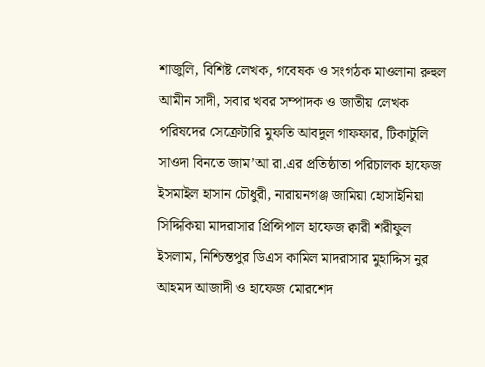শাজুলি, বিশিষ্ট লেখক, গবেষক ও সংগঠক মাওলানা রুহুল আমীন সাদী, সবার খবর সম্পাদক ও জাতীয় লেখক পরিষদের সেক্রেটারি মুফতি আবদুল গাফফার, টিকাটুলি সাওদা বিনতে জাম’আ রা.এর প্রতিষ্ঠাতা পরিচালক হাফেজ ইসমাইল হাসান চৌধুরী, নারায়নগঞ্জ জামিয়া হোসাইনিয়া সিদ্দিকিয়া মাদরাসার প্রিন্সিপাল হাফেজ ক্বারী শরীফুল ইসলাম, নিশ্চিন্তপুর ডিএস কামিল মাদরাসার মুহাদ্দিস নুর আহমদ আজাদী ও হাফেজ মোরশেদ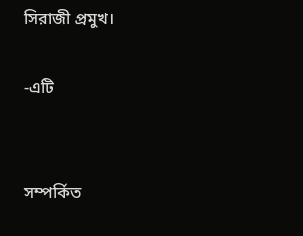সিরাজী প্রমুখ।

-এটি


সম্পর্কিত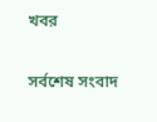খবর

সর্বশেষ সংবাদ